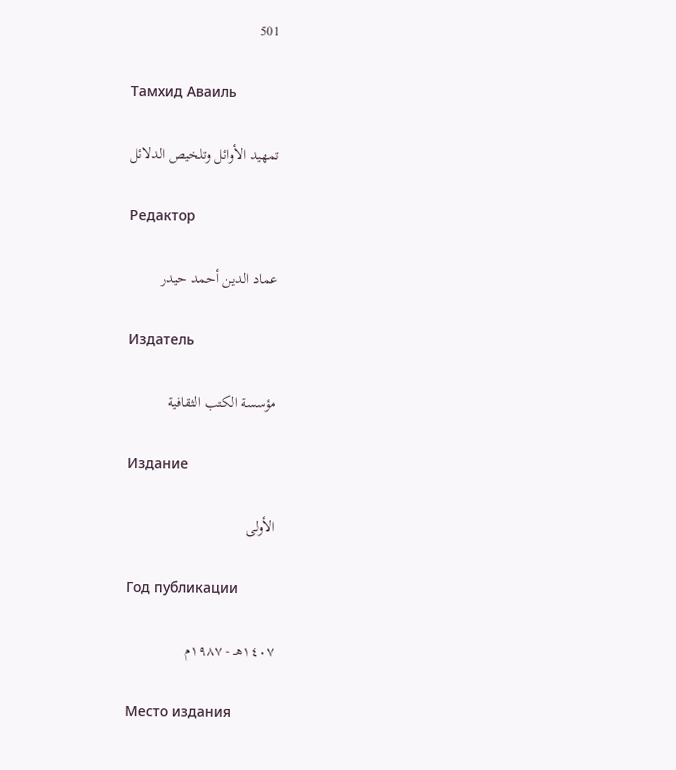501

Тамхид Аваиль

تمهيد الأوائل وتلخيص الدلائل

Редактор

عماد الدين أحمد حيدر

Издатель

مؤسسة الكتب الثقافية

Издание

الأولى

Год публикации

١٤٠٧هـ - ١٩٨٧م

Место издания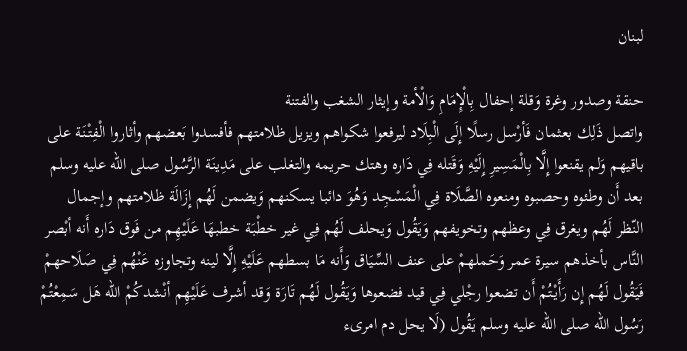لبنان

حنقة وصدور وغرة وَقلة إحفال بِالْإِمَامِ وَالْأمة وإيثار الشغب والفتنة
واتصل ذَلِك بعثمان فَأرْسل رسلًا إِلَى الْبِلَاد ليرفعوا شكواهم ويزيل ظلامتهم فأفسدوا بَعضهم وأثاروا الْفِتْنَة على باقيهم وَلم يقنعوا إِلَّا بِالْمَسِيرِ إِلَيْهِ وَقَتله فِي دَاره وهتك حريمه والتغلب على مَدِينَة الرَّسُول صلى الله عليه وسلم بعد أَن وطئوه وحصبوه ومنعوه الصَّلَاة فِي الْمَسْجِد وَهُوَ دائبا يسكنهم وَيضمن لَهُم إِزَالَة ظلامتهم وإجمال النّظر لَهُم ويغرق فِي وعظهم وتخويفهم وَيَقُول وَيحلف لَهُم فِي غير خطْبَة خطبهَا عَلَيْهِم من فَوق دَاره أَنه أبْصر النَّاس بأخذهم سيرة عمر وَحَملهمْ على عنف السِّيَاق وَأَنه مَا بسطهم عَلَيْهِ إِلَّا لينه وتجاوزه عَنْهُم فِي صَلَاحهمْ فَيَقُول لَهُم إِن رَأَيْتُمْ أَن تضعوا رجْلي فِي قيد فضعوها وَيَقُول لَهُم تَارَة وَقد أشرف عَلَيْهِم أنْشدكُمْ الله هَل سَمِعْتُمْ رَسُول الله صلى الله عليه وسلم يَقُول (لَا يحل دم امرىء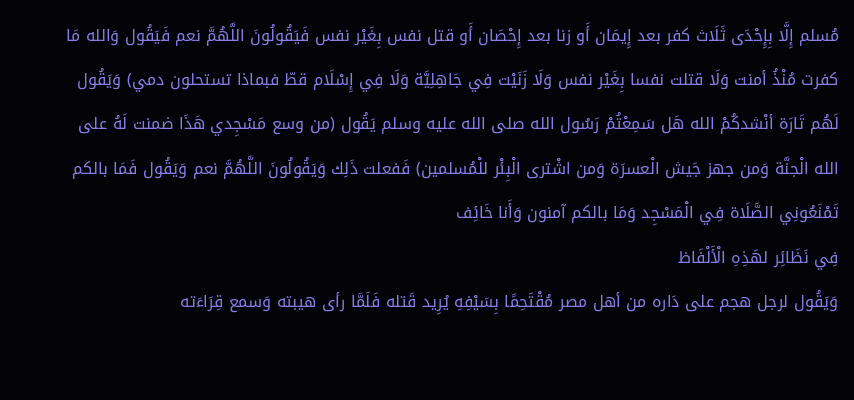مُسلم إِلَّا بِإِحْدَى ثَلَاث كفر بعد إِيمَان أَو زنا بعد إِحْصَان أَو قتل نفس بِغَيْر نفس فَيَقُولُونَ اللَّهُمَّ نعم فَيَقُول وَالله مَا كفرت مُنْذُ أمنت وَلَا قتلت نفسا بِغَيْر نفس وَلَا زَنَيْت فِي جَاهِلِيَّة وَلَا فِي إِسْلَام قطّ فبماذا تستحلون دمي) وَيَقُول لَهُم تَارَة أنْشدكُمْ الله هَل سَمِعْتُمْ رَسُول الله صلى الله عليه وسلم يَقُول (من وسع مَسْجِدي هَذَا ضمنت لَهُ على الله الْجنَّة وَمن جهز جَيش الْعسرَة وَمن اشْترى الْبِئْر للْمُسلمين) فَفعلت ذَلِك وَيَقُولُونَ اللَّهُمَّ نعم وَيَقُول فَمَا بالكم تَمْنَعُونِي الصَّلَاة فِي الْمَسْجِد وَمَا بالكم آمنون وَأَنا خَائِف
فِي نَظَائِر لهَذِهِ الْأَلْفَاظ
وَيَقُول لرجل هجم على دَاره من أهل مصر مُقْتَحِمًا بِسَيْفِهِ يُرِيد قَتله فَلَمَّا رأى هيبته وَسمع قِرَاءَته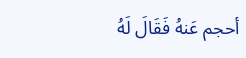أحجم عَنهُ فَقَالَ لَهُ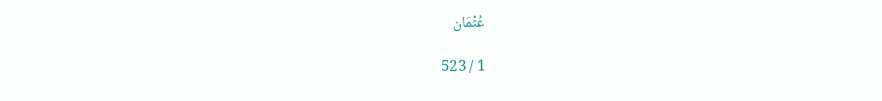عُثْمَان

1 / 523